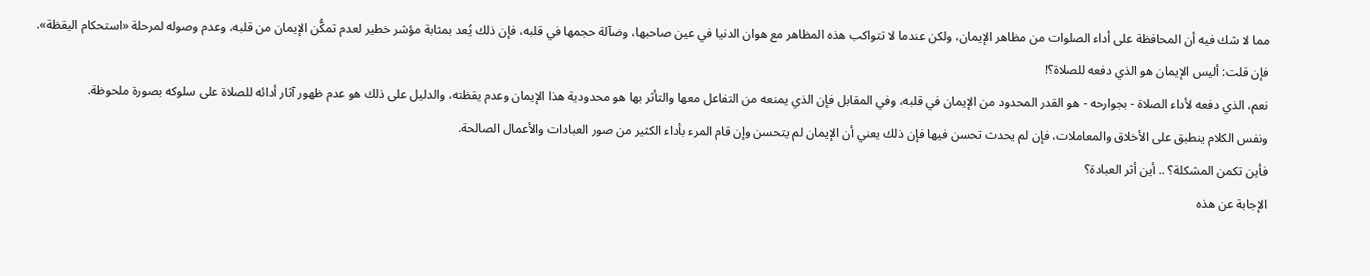مما لا شك فيه أن المحافظة على أداء الصلوات من مظاهر الإيمان، ولكن عندما لا تتواكب هذه المظاهر مع هوان الدنيا في عين صاحبها، وضآلة حجمها في قلبه، فإن ذلك يُعد بمثابة مؤشر خطير لعدم تمكُّن الإيمان من قلبه، وعدم وصوله لمرحلة «استحكام اليقظة».
فإن قلت: أليس الإيمان هو الذي دفعه للصلاة؟!
نعم، الذي دفعه لأداء الصلاة - بجوارحه - هو القدر المحدود من الإيمان في قلبه، وفي المقابل فإن الذي يمنعه من التفاعل معها والتأثر بها هو محدودية هذا الإيمان وعدم يقظته، والدليل على ذلك هو عدم ظهور آثار أدائه للصلاة على سلوكه بصورة ملحوظة.
ونفس الكلام ينطبق على الأخلاق والمعاملات، فإن لم يحدث تحسن فيها فإن ذلك يعني أن الإيمان لم يتحسن وإن قام المرء بأداء الكثير من صور العبادات والأعمال الصالحة.
فأين تكمن المشكلة؟ .. أين أثر العبادة؟
الإجابة عن هذه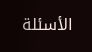الأسئلة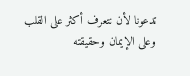تدعونا لأن نتعرف أكثر على القلب وعلى الإيمان وحقيقته